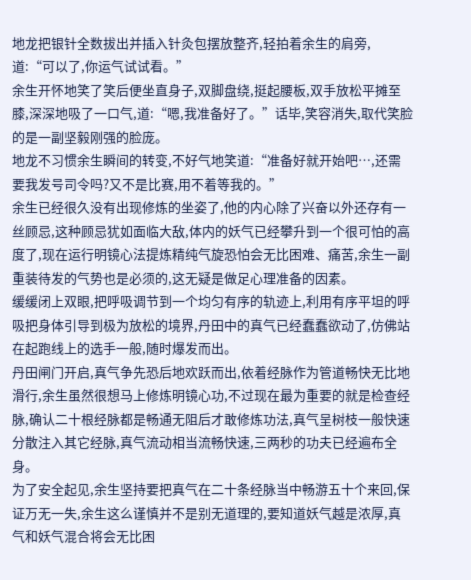地龙把银针全数拔出并插入针灸包摆放整齐,轻拍着余生的肩旁,道:“可以了,你运气试试看。”
余生开怀地笑了笑后便坐直身子,双脚盘绕,挺起腰板,双手放松平摊至膝,深深地吸了一口气,道:“嗯,我准备好了。”话毕,笑容消失,取代笑脸的是一副坚毅刚强的脸庞。
地龙不习惯余生瞬间的转变,不好气地笑道:“准备好就开始吧…,还需要我发号司令吗?又不是比赛,用不着等我的。”
余生已经很久没有出现修炼的坐姿了,他的内心除了兴奋以外还存有一丝顾忌,这种顾忌犹如面临大敌,体内的妖气已经攀升到一个很可怕的高度了,现在运行明镜心法提炼精纯气旋恐怕会无比困难、痛苦,余生一副重装待发的气势也是必须的,这无疑是做足心理准备的因素。
缓缓闭上双眼,把呼吸调节到一个均匀有序的轨迹上,利用有序平坦的呼吸把身体引导到极为放松的境界,丹田中的真气已经蠢蠢欲动了,仿佛站在起跑线上的选手一般,随时爆发而出。
丹田闸门开启,真气争先恐后地欢跃而出,依着经脉作为管道畅快无比地滑行,余生虽然很想马上修炼明镜心功,不过现在最为重要的就是检查经脉,确认二十根经脉都是畅通无阻后才敢修炼功法,真气呈树枝一般快速分散注入其它经脉,真气流动相当流畅快速,三两秒的功夫已经遍布全身。
为了安全起见,余生坚持要把真气在二十条经脉当中畅游五十个来回,保证万无一失,余生这么谨慎并不是别无道理的,要知道妖气越是浓厚,真气和妖气混合将会无比困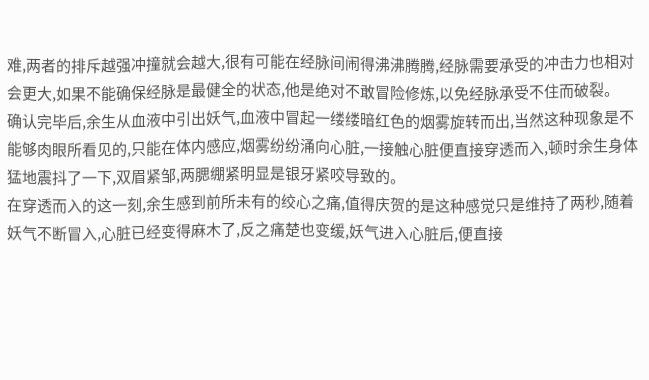难,两者的排斥越强冲撞就会越大,很有可能在经脉间闹得沸沸腾腾,经脉需要承受的冲击力也相对会更大,如果不能确保经脉是最健全的状态,他是绝对不敢冒险修炼,以免经脉承受不住而破裂。
确认完毕后,余生从血液中引出妖气,血液中冒起一缕缕暗红色的烟雾旋转而出,当然这种现象是不能够肉眼所看见的,只能在体内感应,烟雾纷纷涌向心脏,一接触心脏便直接穿透而入,顿时余生身体猛地震抖了一下,双眉紧邹,两腮绷紧明显是银牙紧咬导致的。
在穿透而入的这一刻,余生感到前所未有的绞心之痛,值得庆贺的是这种感觉只是维持了两秒,随着妖气不断冒入,心脏已经变得麻木了,反之痛楚也变缓,妖气进入心脏后,便直接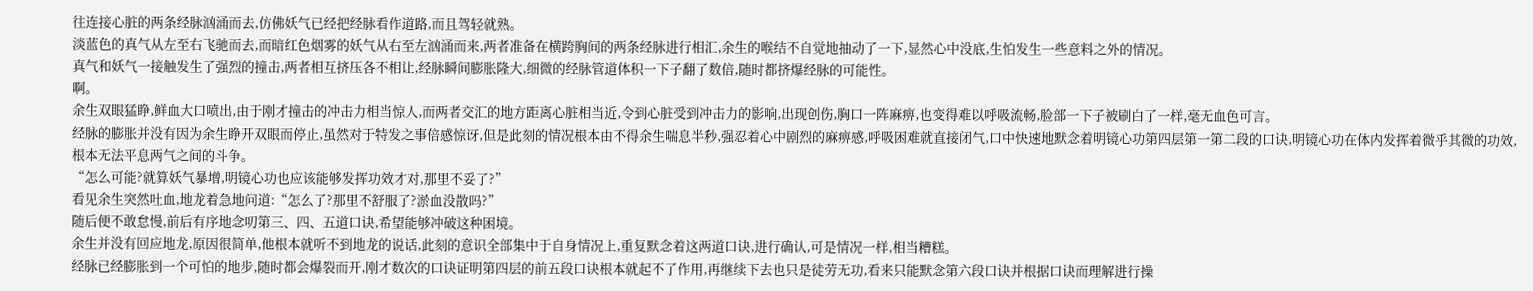往连接心脏的两条经脉汹涌而去,仿佛妖气已经把经脉看作道路,而且驾轻就熟。
淡蓝色的真气从左至右飞驰而去,而暗红色烟雾的妖气从右至左汹涌而来,两者准备在横跨胸间的两条经脉进行相汇,余生的喉结不自觉地抽动了一下,显然心中没底,生怕发生一些意料之外的情况。
真气和妖气一接触发生了强烈的撞击,两者相互挤压各不相让,经脉瞬间膨胀隆大,细微的经脉管道体积一下子翻了数倍,随时都挤爆经脉的可能性。
啊。
余生双眼猛睁,鲜血大口喷出,由于刚才撞击的冲击力相当惊人,而两者交汇的地方距离心脏相当近,令到心脏受到冲击力的影响,出现创伤,胸口一阵麻痹,也变得难以呼吸流畅,脸部一下子被刷白了一样,毫无血色可言。
经脉的膨胀并没有因为余生睁开双眼而停止,虽然对于特发之事倍感惊讶,但是此刻的情况根本由不得余生喘息半秒,强忍着心中剧烈的麻痹感,呼吸困难就直接闭气,口中快速地默念着明镜心功第四层第一第二段的口诀,明镜心功在体内发挥着微乎其微的功效,根本无法平息两气之间的斗争。
“怎么可能?就算妖气暴增,明镜心功也应该能够发挥功效才对,那里不妥了?”
看见余生突然吐血,地龙着急地问道:“怎么了?那里不舒服了?淤血没散吗?”
随后便不敢怠慢,前后有序地念叨第三、四、五道口诀,希望能够冲破这种困境。
余生并没有回应地龙,原因很简单,他根本就听不到地龙的说话,此刻的意识全部集中于自身情况上,重复默念着这两道口诀,进行确认,可是情况一样,相当糟糕。
经脉已经膨胀到一个可怕的地步,随时都会爆裂而开,刚才数次的口诀证明第四层的前五段口诀根本就起不了作用,再继续下去也只是徒劳无功,看来只能默念第六段口诀并根据口诀而理解进行操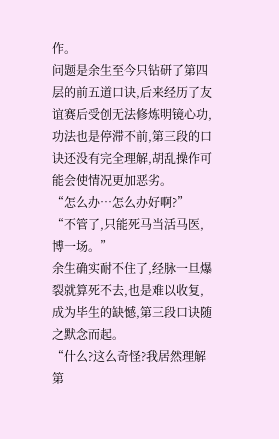作。
问题是余生至今只钻研了第四层的前五道口诀,后来经历了友谊赛后受创无法修炼明镜心功,功法也是停滞不前,第三段的口诀还没有完全理解,胡乱操作可能会使情况更加恶劣。
“怎么办…怎么办好啊?”
“不管了,只能死马当活马医,博一场。”
余生确实耐不住了,经脉一旦爆裂就算死不去,也是难以收复,成为毕生的缺憾,第三段口诀随之默念而起。
“什么?这么奇怪?我居然理解第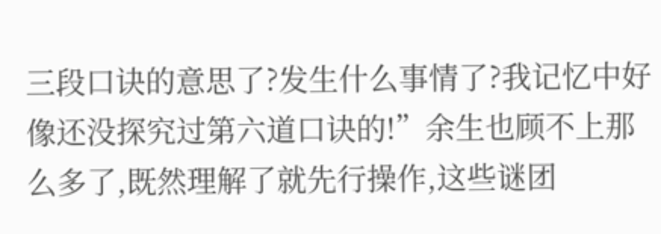三段口诀的意思了?发生什么事情了?我记忆中好像还没探究过第六道口诀的!”余生也顾不上那么多了,既然理解了就先行操作,这些谜团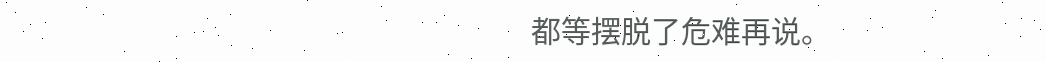都等摆脱了危难再说。